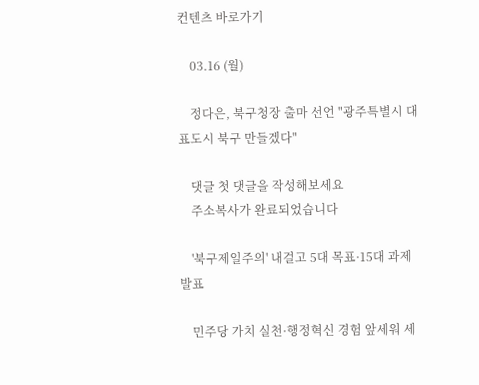컨텐츠 바로가기

    03.16 (월)

    정다은, 북구청장 출마 선언 "광주특별시 대표도시 북구 만들겠다"

    댓글 첫 댓글을 작성해보세요
    주소복사가 완료되었습니다

    '북구제일주의' 내걸고 5대 목표·15대 과제 발표

    민주당 가치 실천·행정혁신 경험 앞세워 세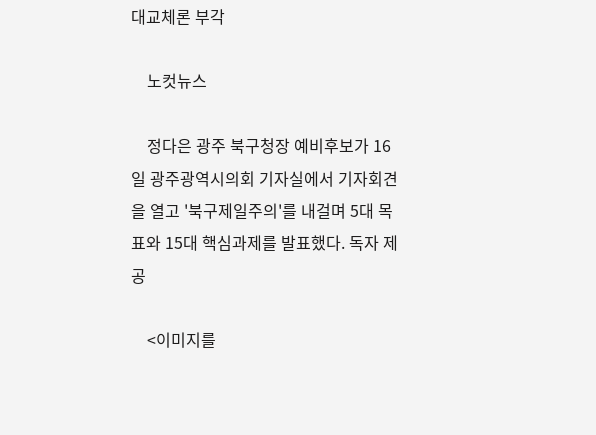대교체론 부각

    노컷뉴스

    정다은 광주 북구청장 예비후보가 16일 광주광역시의회 기자실에서 기자회견을 열고 '북구제일주의'를 내걸며 5대 목표와 15대 핵심과제를 발표했다. 독자 제공

    <이미지를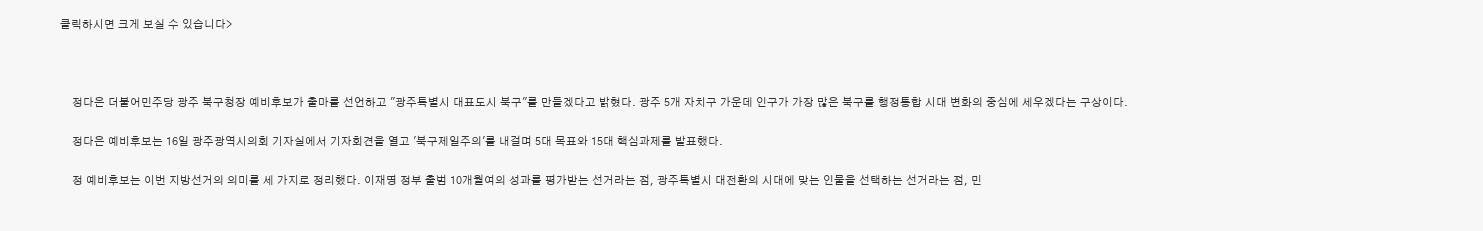클릭하시면 크게 보실 수 있습니다>



    정다은 더불어민주당 광주 북구청장 예비후보가 출마를 선언하고 "광주특별시 대표도시 북구"를 만들겠다고 밝혔다. 광주 5개 자치구 가운데 인구가 가장 많은 북구를 행정통합 시대 변화의 중심에 세우겠다는 구상이다.

    정다은 예비후보는 16일 광주광역시의회 기자실에서 기자회견을 열고 '북구제일주의'를 내걸며 5대 목표와 15대 핵심과제를 발표했다.

    정 예비후보는 이번 지방선거의 의미를 세 가지로 정리했다. 이재명 정부 출범 10개월여의 성과를 평가받는 선거라는 점, 광주특별시 대전환의 시대에 맞는 인물을 선택하는 선거라는 점, 민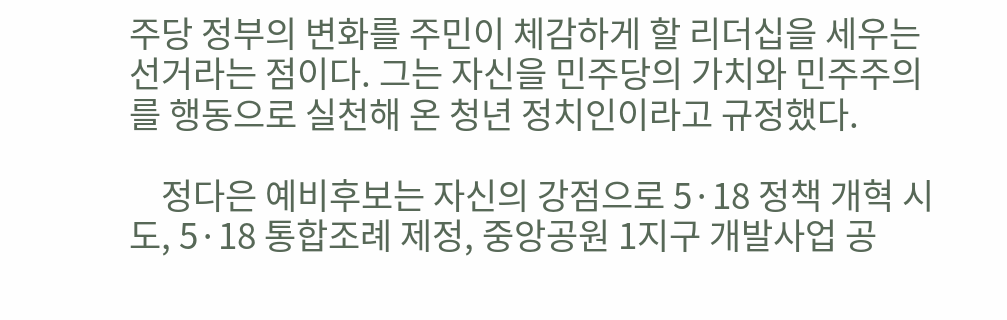주당 정부의 변화를 주민이 체감하게 할 리더십을 세우는 선거라는 점이다. 그는 자신을 민주당의 가치와 민주주의를 행동으로 실천해 온 청년 정치인이라고 규정했다.

    정다은 예비후보는 자신의 강점으로 5·18 정책 개혁 시도, 5·18 통합조례 제정, 중앙공원 1지구 개발사업 공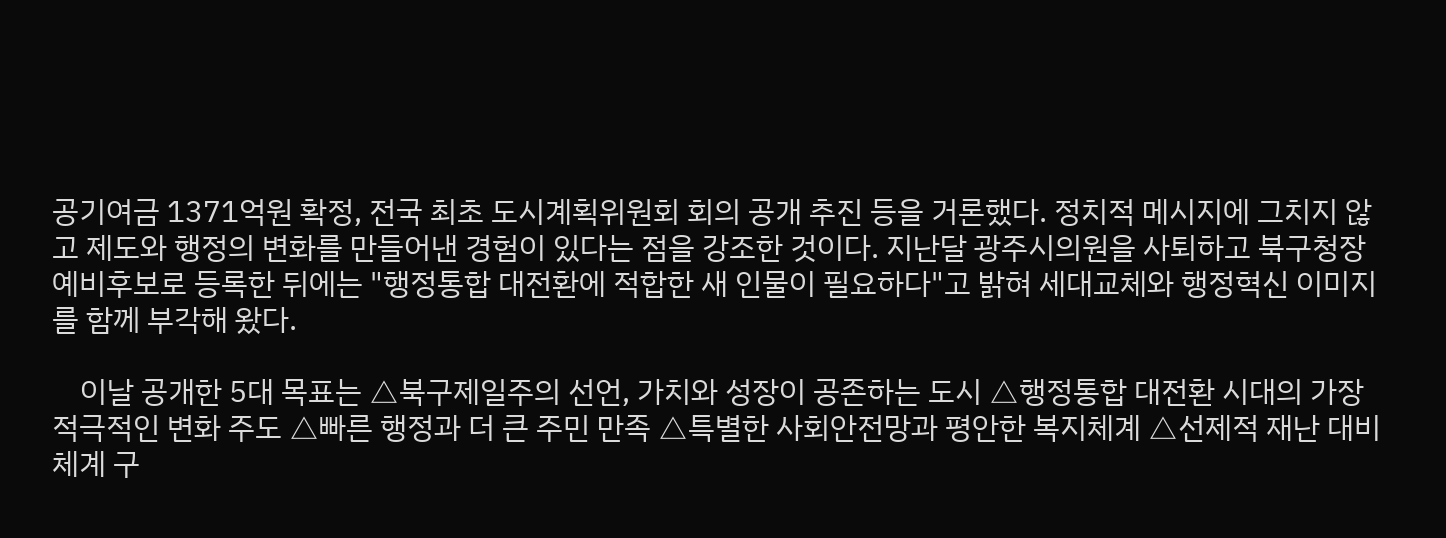공기여금 1371억원 확정, 전국 최초 도시계획위원회 회의 공개 추진 등을 거론했다. 정치적 메시지에 그치지 않고 제도와 행정의 변화를 만들어낸 경험이 있다는 점을 강조한 것이다. 지난달 광주시의원을 사퇴하고 북구청장 예비후보로 등록한 뒤에는 "행정통합 대전환에 적합한 새 인물이 필요하다"고 밝혀 세대교체와 행정혁신 이미지를 함께 부각해 왔다.

    이날 공개한 5대 목표는 △북구제일주의 선언, 가치와 성장이 공존하는 도시 △행정통합 대전환 시대의 가장 적극적인 변화 주도 △빠른 행정과 더 큰 주민 만족 △특별한 사회안전망과 평안한 복지체계 △선제적 재난 대비 체계 구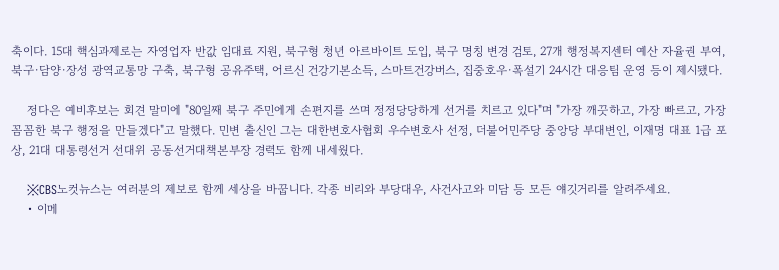축이다. 15대 핵심과제로는 자영업자 반값 임대료 지원, 북구형 청년 아르바이트 도입, 북구 명칭 변경 검토, 27개 행정복지센터 예산 자율권 부여, 북구·담양·장성 광역교통망 구축, 북구형 공유주택, 어르신 건강기본소득, 스마트건강버스, 집중호우·폭설기 24시간 대응팀 운영 등이 제시됐다.

    정다은 예비후보는 회견 말미에 "80일째 북구 주민에게 손편지를 쓰며 정정당당하게 선거를 치르고 있다"며 "가장 깨끗하고, 가장 빠르고, 가장 꼼꼼한 북구 행정을 만들겠다"고 말했다. 민변 출신인 그는 대한변호사협회 우수변호사 선정, 더불어민주당 중앙당 부대변인, 이재명 대표 1급 포상, 21대 대통령선거 선대위 공동선거대책본부장 경력도 함께 내세웠다.

    ※CBS노컷뉴스는 여러분의 제보로 함께 세상을 바꿉니다. 각종 비리와 부당대우, 사건사고와 미담 등 모든 얘깃거리를 알려주세요.
    • 이메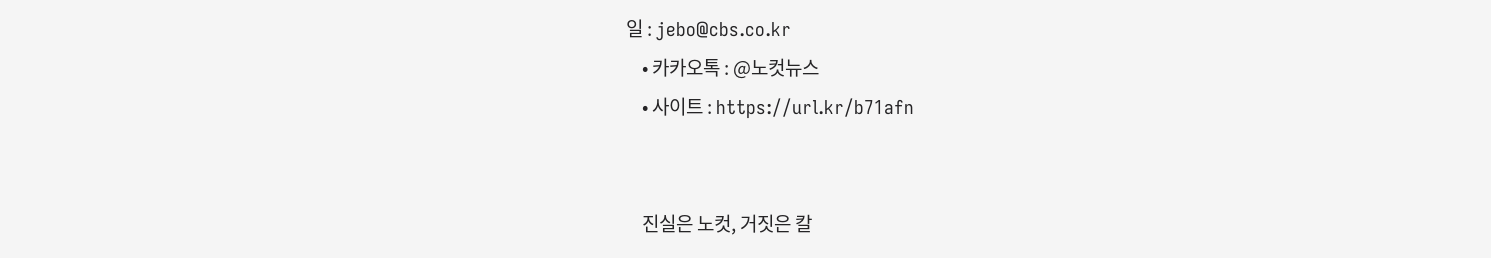일 : jebo@cbs.co.kr
    • 카카오톡 : @노컷뉴스
    • 사이트 : https://url.kr/b71afn


    진실은 노컷, 거짓은 칼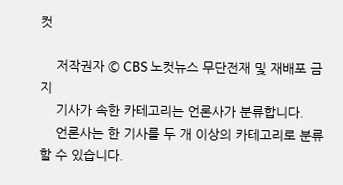컷

    저작권자 © CBS 노컷뉴스 무단전재 및 재배포 금지
    기사가 속한 카테고리는 언론사가 분류합니다.
    언론사는 한 기사를 두 개 이상의 카테고리로 분류할 수 있습니다.